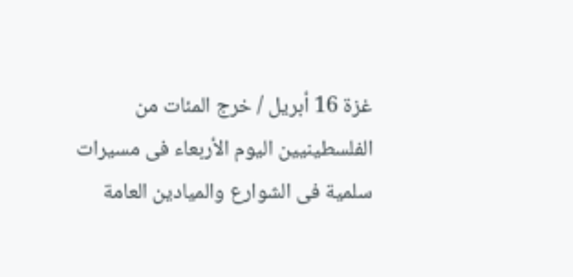غزة 16 أبريل / خرج المئات من الفلسطينيين اليوم الأربعاء فى مسيرات سلمية فى الشوارع والميادين العامة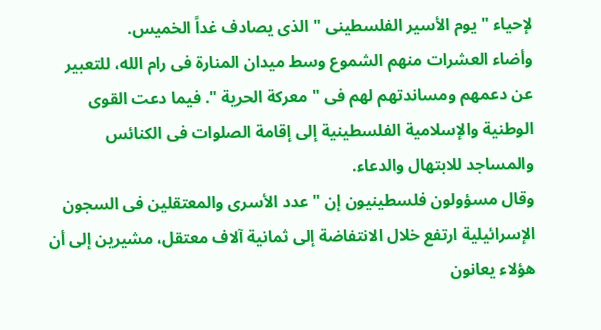لإحياء " يوم الأسير الفلسطينى " الذى يصادف غداً الخميس.
وأضاء العشرات منهم الشموع وسط ميدان المنارة فى رام الله، للتعبير عن دعمهم ومساندتهم لهم فى " معركة الحرية ". فيما دعت القوى الوطنية والإسلامية الفلسطينية إلى إقامة الصلوات فى الكنائس والمساجد للابتهال والدعاء.
وقال مسؤولون فلسطينيون إن " عدد الأسرى والمعتقلين فى السجون الإسرائيلية ارتفع خلال الانتفاضة إلى ثمانية آلاف معتقل، مشيرين إلى أن هؤلاء يعانون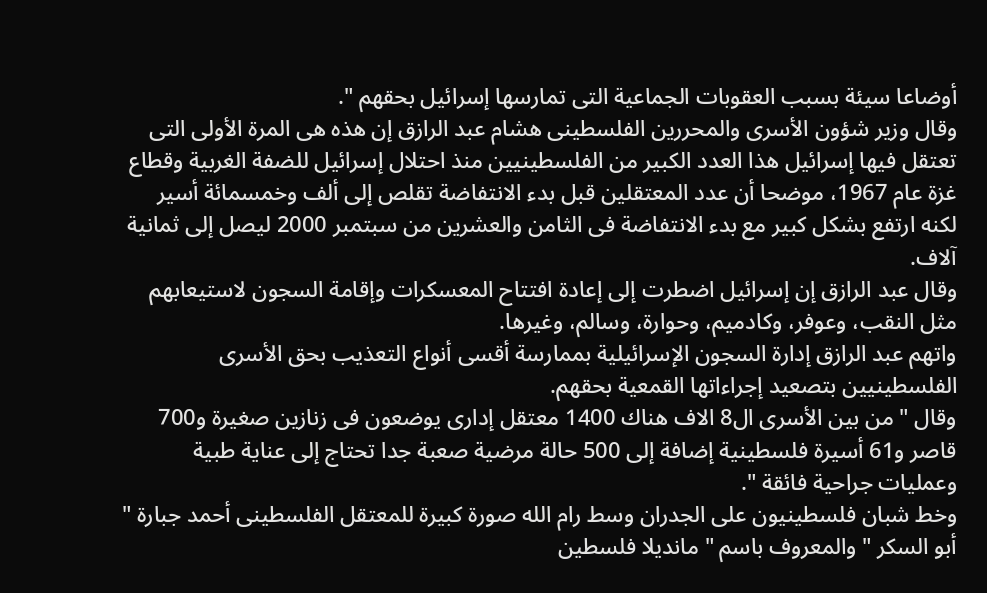أوضاعا سيئة بسبب العقوبات الجماعية التى تمارسها إسرائيل بحقهم ".
وقال وزير شؤون الأسرى والمحررين الفلسطينى هشام عبد الرازق إن هذه هى المرة الأولى التى تعتقل فيها إسرائيل هذا العدد الكبير من الفلسطينيين منذ احتلال إسرائيل للضفة الغربية وقطاع غزة عام 1967، موضحا أن عدد المعتقلين قبل بدء الانتفاضة تقلص إلى ألف وخمسمائة أسير لكنه ارتفع بشكل كبير مع بدء الانتفاضة فى الثامن والعشرين من سبتمبر 2000 ليصل إلى ثمانية آلاف.
وقال عبد الرازق إن إسرائيل اضطرت إلى إعادة افتتاح المعسكرات وإقامة السجون لاستيعابهم مثل النقب، وعوفر، وكادميم، وحوارة، وسالم، وغيرها.
واتهم عبد الرازق إدارة السجون الإسرائيلية بممارسة أقسى أنواع التعذيب بحق الأسرى الفلسطينيين بتصعيد إجراءاتها القمعية بحقهم.
وقال " من بين الأسرى ال8 الاف هناك 1400 معتقل إدارى يوضعون فى زنازين صغيرة و700 قاصر و61 أسيرة فلسطينية إضافة إلى 500 حالة مرضية صعبة جدا تحتاج إلى عناية طبية وعمليات جراحية فائقة ".
وخط شبان فلسطينيون على الجدران وسط رام الله صورة كبيرة للمعتقل الفلسطينى أحمد جبارة " أبو السكر " والمعروف باسم " مانديلا فلسطين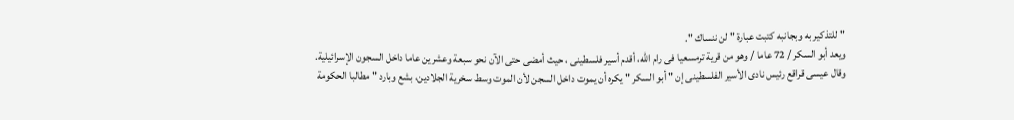"للتذكير به وبجانبه كتبت عبارة " لن ننساك ".
ويعد أبو السكر / 72 عاما / وهو من قرية ترمسعيا فى رام الله، أقدم أسير فلسطينى ، حيث أمضى حتى الآن نحو سبعة وعشرين عاما داخل السجون الإسرائيلية.
وقال عيسى قراقع رئيس نادى الأسير الفلسطينى إن " أبو السكر " يكره أن يموت داخل السجن لأن الموت وسط سخرية الجلادين، بشع وبارد " مطالبا الحكومة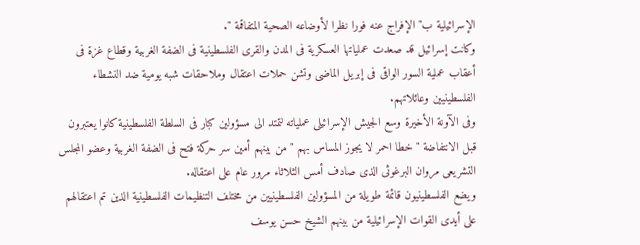الإسرائيلية ب" الإفراج عنه فورا نظرا لأوضاعه الصحية المتفاقمة ".
وكانت إسرائيل قد صعدت عملياتها العسكرية فى المدن والقرى الفلسطينية فى الضفة الغربية وقطاع غزة فى أعقاب عملية السور الواقى فى إبريل الماضى وتشن حملات اعتقال وملاحقات شبه يومية ضد النشطاء الفلسطينيين وعائلاتهم.
وفى الآونة الأخيرة وسع الجيش الإسرائيلى عملياته لتمتد الى مسؤولين كبار فى السلطة الفلسطينية كانوا يعتبرون قبل الانتفاضة " خطا احمر لا يجوز المساس بهم " من بينهم أمين سر حركة فتح فى الضفة الغربية وعضو المجلس التشريعى مروان البرغوثى الذى صادف أمس الثلاثاء مرور عام على اعتقاله.
ويضع الفلسطينيون قائمة طويلة من المسؤولين الفلسطينيين من مختلف التنظيمات الفلسطينية الذين تم اعتقالهم على أيدى القوات الإسرائيلية من بينهم الشيخ حسن يوسف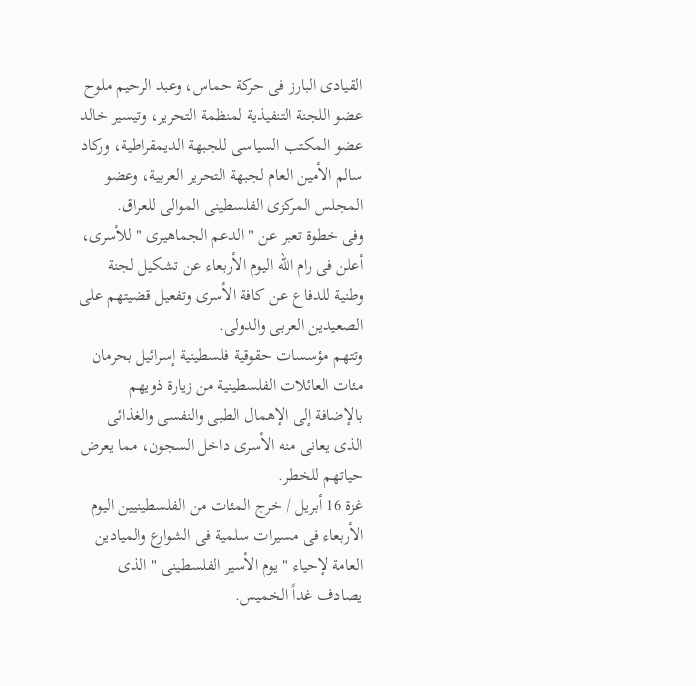القيادى البارز فى حركة حماس، وعبد الرحيم ملوح عضو اللجنة التنفيذية لمنظمة التحرير، وتيسير خالد عضو المكتب السياسى للجبهة الديمقراطية، وركاد سالم الأمين العام لجبهة التحرير العربية، وعضو المجلس المركزى الفلسطينى الموالى للعراق.
وفى خطوة تعبر عن " الدعم الجماهيرى " للأسرى، أعلن فى رام الله اليوم الأربعاء عن تشكيل لجنة وطنية للدفاع عن كافة الأسرى وتفعيل قضيتهم على الصعيدين العربى والدولى.
وتتهم مؤسسات حقوقية فلسطينية إسرائيل بحرمان مئات العائلات الفلسطينية من زيارة ذويهم بالإضافة إلى الإهمال الطبى والنفسى والغذائى الذى يعانى منه الأسرى داخل السجون، مما يعرض حياتهم للخطر.
غزة 16 أبريل / خرج المئات من الفلسطينيين اليوم الأربعاء فى مسيرات سلمية فى الشوارع والميادين العامة لإحياء " يوم الأسير الفلسطينى " الذى يصادف غداً الخميس.